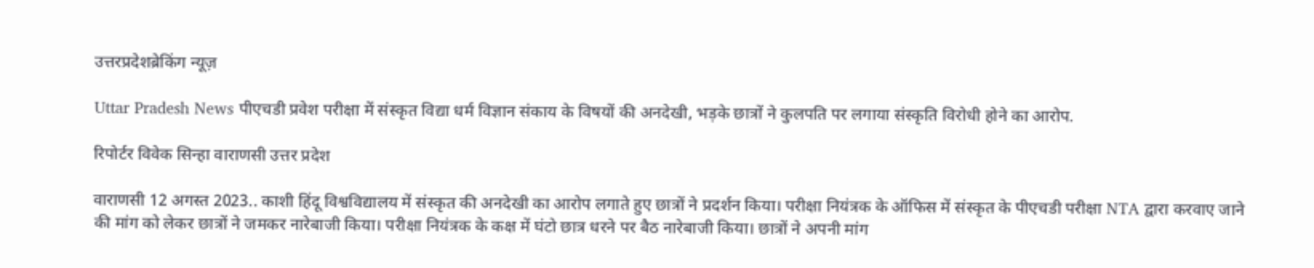उत्तरप्रदेशब्रेकिंग न्यूज़

Uttar Pradesh News पीएचडी प्रवेश परीक्षा में संस्कृत विद्या धर्म विज्ञान संकाय के विषयों की अनदेखी, भड़के छात्रों ने कुलपति पर लगाया संस्कृति विरोधी होने का आरोप.

रिपोर्टर विवेक सिन्हा वाराणसी उत्तर प्रदेश

वाराणसी 12 अगस्त 2023.. काशी हिंदू विश्वविद्यालय में संस्कृत की अनदेखी का आरोप लगाते हुए छात्रों ने प्रदर्शन किया। परीक्षा नियंत्रक के ऑफिस में संस्कृत के पीएचडी परीक्षा NTA द्वारा करवाए जाने की मांग को लेकर छात्रों ने जमकर नारेबाजी किया। परीक्षा नियंत्रक के कक्ष में घंटो छात्र धरने पर बैठ नारेबाजी किया। छात्रों ने अपनी मांग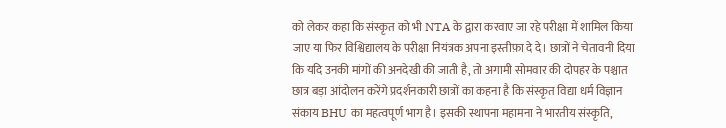को लेकर कहा कि संस्कृत को भी NTA के द्वारा करवाए जा रहे परीक्षा में शामिल किया जाए या फिर विश्विद्यालय के परीक्षा नियंत्रक अपना इस्तीफ़ा दे दे। छात्रों ने चेतावनी दिया कि यदि उनकी मांगों की अनदेखी की जाती है, तो अगामी सोमवार की दोपहर के पश्चात छात्र बड़ा आंदोलन करेंगे प्रदर्शनकारी छात्रों का कहना है कि संस्कृत विद्या धर्म विज्ञान संकाय BHU का महत्वपूर्ण भाग है। इसकी स्थापना महामना ने भारतीय संस्कृति,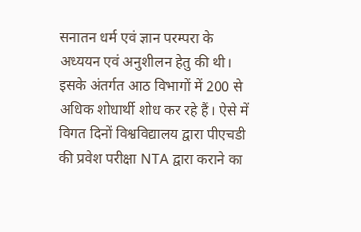सनातन धर्म एवं ज्ञान परम्परा के अध्ययन एवं अनुशीलन हेतु की थी। इसके अंतर्गत आठ विभागों में 200 से अधिक शोधार्थी शोध कर रहे हैं। ऐसे में विगत दिनों विश्वविद्यालय द्वारा पीएचडी की प्रवेश परीक्षा NTA द्वारा कराने का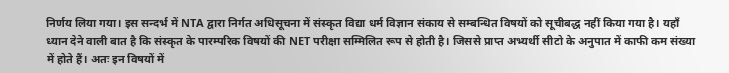निर्णय लिया गया। इस सन्दर्भ में NTA द्वारा निर्गत अधिसूचना में संस्कृत विद्या धर्म विज्ञान संकाय से सम्बन्धित विषयों को सूचीबद्ध नहीं किया गया है। यहाँ ध्यान देने वाली बात है कि संस्कृत के पारम्परिक विषयों की NET परीक्षा सम्मिलित रूप से होती है। जिससे प्राप्त अभ्यर्थी सीटो के अनुपात में काफी कम संख्या में होते हैं। अतः इन विषयों में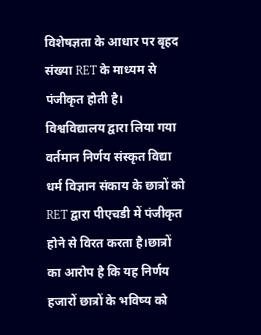विशेषज्ञता के आधार पर बृहद संख्या RET के माध्यम से पंजीकृत होती है। विश्वविद्यालय द्वारा लिया गया वर्तमान निर्णय संस्कृत विद्या धर्म विज्ञान संकाय के छात्रों को RET द्वारा पीएचडी में पंजीकृत होने से विरत करता है।छात्रों का आरोप है कि यह निर्णय हजारों छात्रों के भविष्य को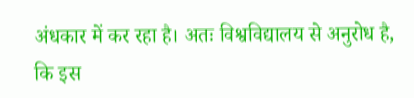अंधकार में कर रहा है। अतः विश्वविद्यालय से अनुरोध है, कि इस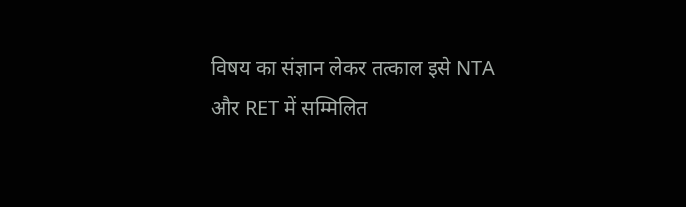विषय का संज्ञान लेकर तत्काल इसे NTA और RET में सम्मिलित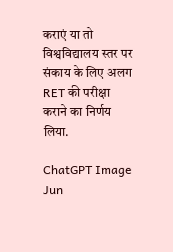कराएं या तो विश्वविद्यालय स्तर पर संकाय के लिए अलग RET की परीक्षा कराने का निर्णय लिया.

ChatGPT Image Jun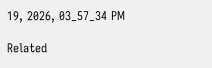19, 2026, 03_57_34 PM

Related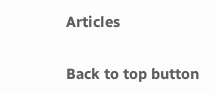Articles

Back to top button